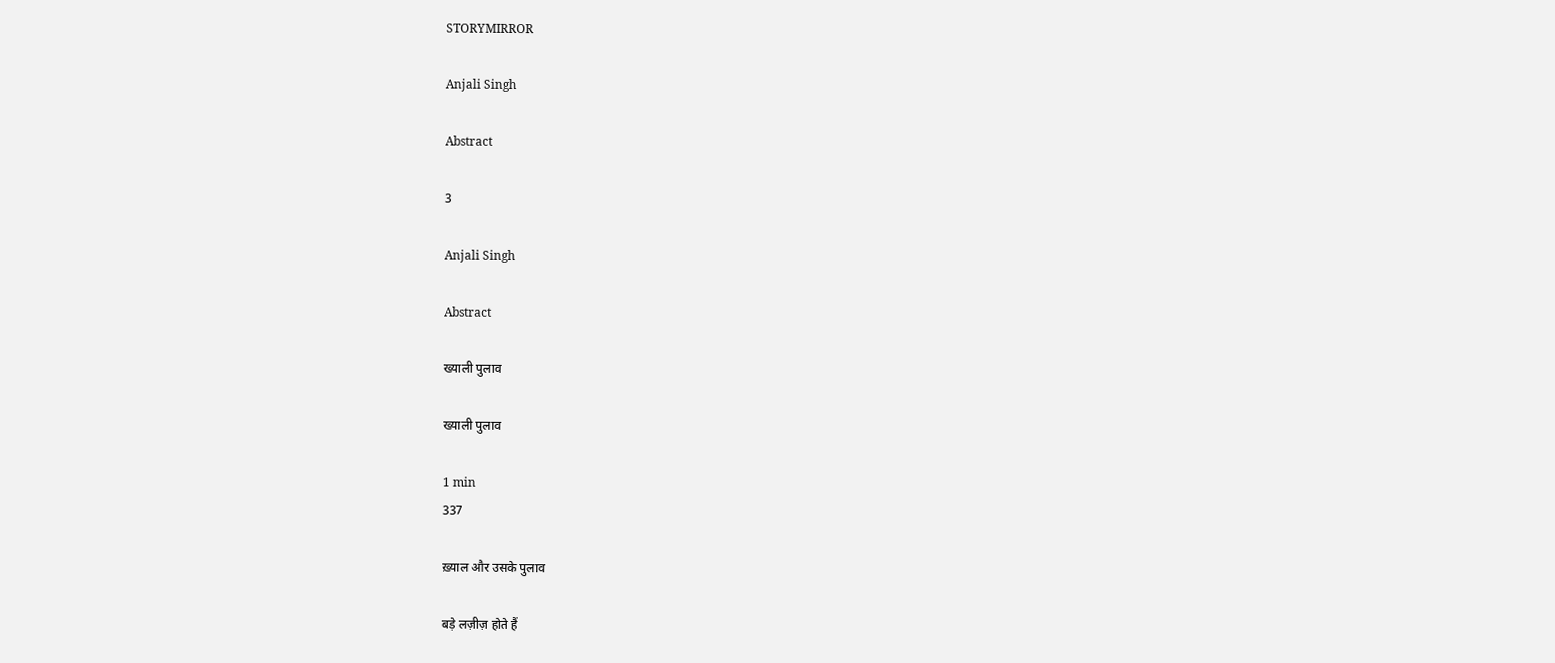STORYMIRROR

Anjali Singh

Abstract

3

Anjali Singh

Abstract

ख्याली पुलाव

ख्याली पुलाव

1 min
337

ख़्याल और उसके पुलाव

बड़े लज़ीज़ होते हैं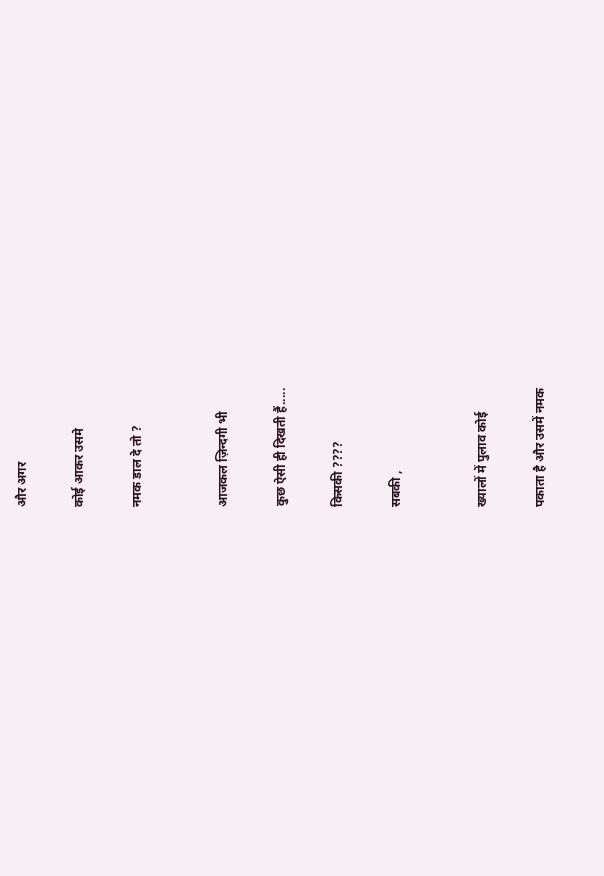और अगर

कोई आकर उसमे

नमक डाल दे तो ?


आजकल ज़िन्दगी भी

कुछ ऐसी ही दिखती हैं.....

किसकी ????

सबकी ,


ख्यालों में पुलाव कोई

पकाता है और उसमें नमक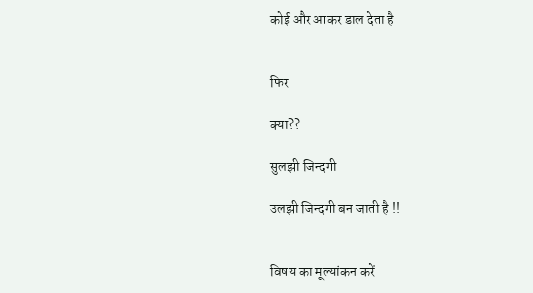कोई और आकर डाल देता है


फिर

क्या??

सुलझी जिन्दगी

उलझी जिन्दगी बन जाती है !!


विषय का मूल्यांकन करें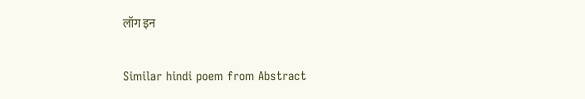लॉग इन

Similar hindi poem from Abstract